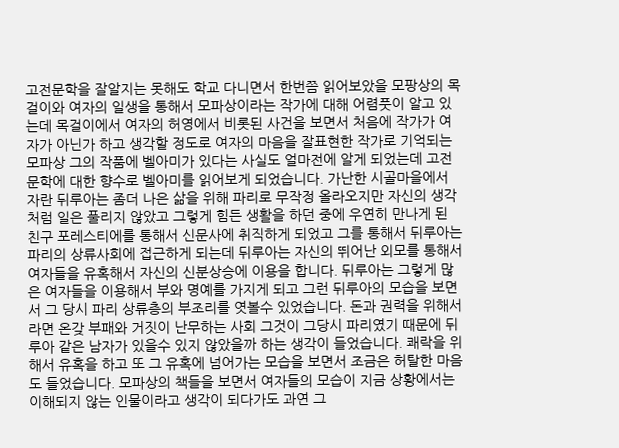고전문학을 잘알지는 못해도 학교 다니면서 한번쯤 읽어보았을 모팡상의 목걸이와 여자의 일생을 통해서 모파상이라는 작가에 대해 어렴풋이 알고 있는데 목걸이에서 여자의 허영에서 비롯된 사건을 보면서 처음에 작가가 여자가 아닌가 하고 생각할 정도로 여자의 마음을 잘표현한 작가로 기억되는 모파상 그의 작품에 벨아미가 있다는 사실도 얼마전에 알게 되었는데 고전문학에 대한 향수로 벨아미를 읽어보게 되었습니다. 가난한 시골마을에서 자란 뒤루아는 좀더 나은 삶을 위해 파리로 무작정 올라오지만 자신의 생각처럼 일은 풀리지 않았고 그렇게 힘든 생활을 하던 중에 우연히 만나게 된 친구 포레스티에를 통해서 신문사에 취직하게 되었고 그를 통해서 뒤루아는 파리의 상류사회에 접근하게 되는데 뒤루아는 자신의 뛰어난 외모를 통해서 여자들을 유혹해서 자신의 신분상승에 이용을 합니다. 뒤루아는 그렇게 많은 여자들을 이용해서 부와 명예를 가지게 되고 그런 뒤루아의 모습을 보면서 그 당시 파리 상류층의 부조리를 엿볼수 있었습니다. 돈과 권력을 위해서라면 온갖 부패와 거짓이 난무하는 사회 그것이 그당시 파리였기 때문에 뒤루아 같은 남자가 있을수 있지 않았을까 하는 생각이 들었습니다. 쾌락을 위해서 유혹을 하고 또 그 유혹에 넘어가는 모습을 보면서 조금은 허탈한 마음도 들었습니다. 모파상의 책들을 보면서 여자들의 모습이 지금 상황에서는 이해되지 않는 인물이라고 생각이 되다가도 과연 그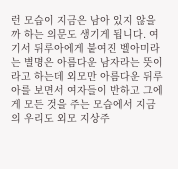런 모습이 지금은 남아 있지 않을까 하는 의문도 생기게 됩니다. 여기서 뒤루아에게 붙여진 벨아미라는 별명은 아름다운 남자라는 뜻이라고 하는데 외모만 아름다운 뒤루아를 보면서 여자들이 반하고 그에게 모든 것을 주는 모습에서 지금의 우리도 외모 지상주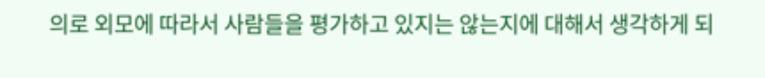의로 외모에 따라서 사람들을 평가하고 있지는 않는지에 대해서 생각하게 되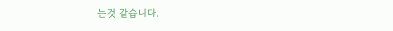는것 같습니다.